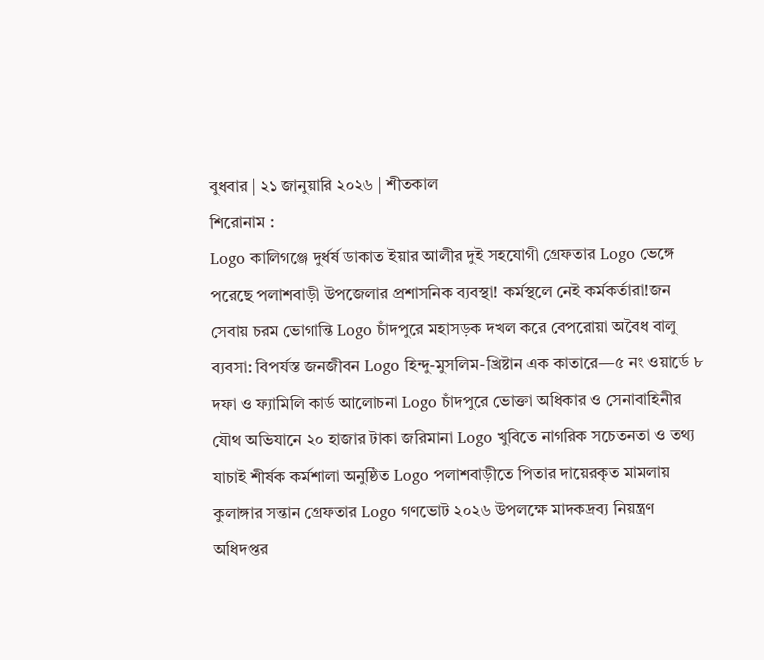বুধবার | ২১ জানুয়ারি ২০২৬ | শীতকাল
শিরোনাম :
Logo কালিগঞ্জে দুর্ধর্ষ ডাকাত ইয়ার আলীর দুই সহযোগী গ্রেফতার Logo ভেঙ্গে পরেছে পলাশবাড়ী উপজেলার প্রশাসনিক ব্যবস্থা! কর্মস্থলে নেই কর্মকর্তারা!জন সেবায় চরম ভোগান্তি Logo চাঁদপুরে মহাসড়ক দখল করে বেপরোয়া অবৈধ বালু ব্যবসা: বিপর্যস্ত জনজীবন Logo হিন্দু-মুসলিম-খ্রিষ্টান এক কাতারে—৫ নং ওয়ার্ডে ৮ দফা ও ফ্যামিলি কার্ড আলোচনা Logo চাঁদপুরে ভোক্তা অধিকার ও সেনাবাহিনীর যৌথ অভিযানে ২০ হাজার টাকা জরিমানা Logo খুবিতে নাগরিক সচেতনতা ও তথ্য যাচাই শীর্ষক কর্মশালা অনুষ্ঠিত Logo পলাশবাড়ীতে পিতার দায়েরকৃত মামলায় কুলাঙ্গার সন্তান গ্রেফতার Logo গণভোট ২০২৬ উপলক্ষে মাদকদ্রব্য নিয়ন্ত্রণ অধিদপ্তর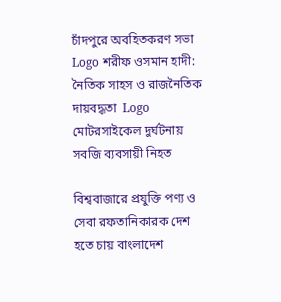চাঁদপুরে অবহিতকরণ সভা Logo শরীফ ওসমান হাদী: নৈতিক সাহস ও রাজনৈতিক দায়বদ্ধতা  Logo মোটরসাইকেল দুর্ঘটনায় সবজি ব্যবসায়ী নিহত

বিশ্ববাজারে প্রযুক্তি পণ্য ও সেবা রফতানিকারক দেশ হতে চায় বাংলাদেশ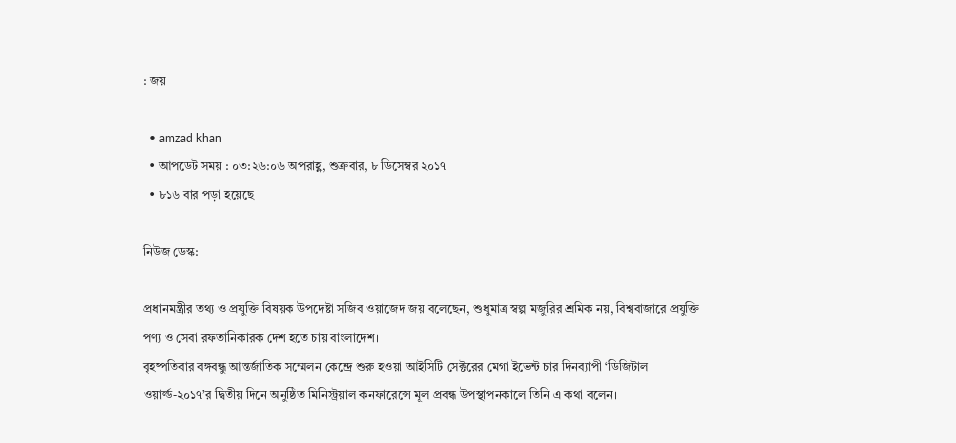: জয়

  • amzad khan
  • আপডেট সময় : ০৩:২৬:০৬ অপরাহ্ণ, শুক্রবার, ৮ ডিসেম্বর ২০১৭
  • ৮১৬ বার পড়া হয়েছে

নিউজ ডেস্ক:

প্রধানমন্ত্রীর তথ্য ও প্রযুক্তি বিষয়ক উপদেষ্টা সজিব ওয়াজেদ জয় বলেছেন, শুধুমাত্র স্বল্প মজুরির শ্রমিক নয়, বিশ্ববাজারে প্রযুক্তি পণ্য ও সেবা রফতানিকারক দেশ হতে চায় বাংলাদেশ।
বৃহষ্পতিবার বঙ্গবন্ধু আন্তর্জাতিক সম্মেলন কেন্দ্রে শুরু হওয়া আইসিটি সেক্টরের মেগা ইভেন্ট চার দিনব্যাপী ‘ডিজিটাল ওয়ার্ল্ড-২০১৭’র দ্বিতীয় দিনে অনুষ্ঠিত মিনিস্ট্রয়াল কনফারেন্সে মূল প্রবন্ধ উপস্থাপনকালে তিনি এ কথা বলেন।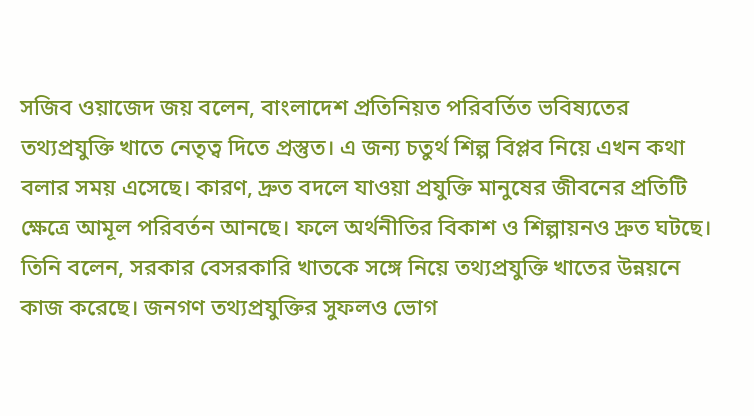সজিব ওয়াজেদ জয় বলেন, বাংলাদেশ প্রতিনিয়ত পরিবর্তিত ভবিষ্যতের তথ্যপ্রযুক্তি খাতে নেতৃত্ব দিতে প্রস্তুত। এ জন্য চতুর্থ শিল্প বিপ্লব নিয়ে এখন কথা বলার সময় এসেছে। কারণ, দ্রুত বদলে যাওয়া প্রযুক্তি মানুষের জীবনের প্রতিটি ক্ষেত্রে আমূল পরিবর্তন আনছে। ফলে অর্থনীতির বিকাশ ও শিল্পায়নও দ্রুত ঘটছে।
তিনি বলেন, সরকার বেসরকারি খাতকে সঙ্গে নিয়ে তথ্যপ্রযুক্তি খাতের উন্নয়নে কাজ করেছে। জনগণ তথ্যপ্রযুক্তির সুফলও ভোগ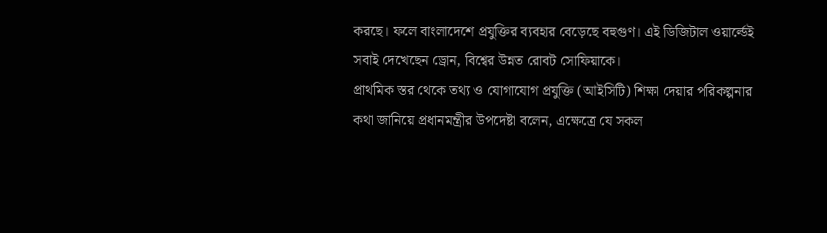করছে। ফলে বাংলাদেশে প্রযুক্তির ব্যবহার বেড়েছে বহুগুণ। এই ডিজিটাল ওয়ার্ল্ডেই সবাই দেখেছেন ড্রোন, বিশ্বের উন্নত রোবট সোফিয়াকে।
প্রাথমিক স্তর থেকে তথ্য ও যোগাযোগ প্রযুক্তি (আইসিটি) শিক্ষা দেয়ার পরিকল্পনার কথা জানিয়ে প্রধানমন্ত্রীর উপদেষ্টা বলেন, এক্ষেত্রে যে সকল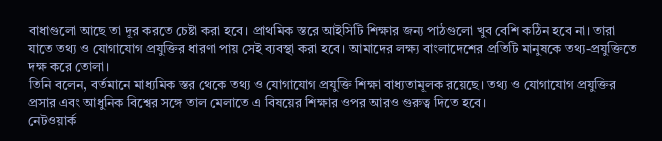বাধাগুলো আছে তা দূর করতে চেষ্টা করা হবে। প্রাথমিক স্তরে আইসিটি শিক্ষার জন্য পাঠগুলো খুব বেশি কঠিন হবে না। তারা যাতে তথ্য ও যোগাযোগ প্রযুক্তির ধারণা পায় সেই ব্যবস্থা করা হবে। আমাদের লক্ষ্য বাংলাদেশের প্রতিটি মানুষকে তথ্য-প্রযুক্তিতে দক্ষ করে তোলা।
তিনি বলেন, বর্তমানে মাধ্যমিক স্তর থেকে তথ্য ও যোগাযোগ প্রযুক্তি শিক্ষা বাধ্যতামূলক রয়েছে। তথ্য ও যোগাযোগ প্রযুক্তির প্রসার এবং আধুনিক বিশ্বের সঙ্গে তাল মেলাতে এ বিষয়ের শিক্ষার ওপর আরও গুরুত্ব দিতে হবে।
নেটওয়ার্ক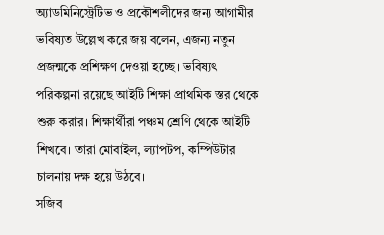অ্যাডমিনিস্ট্রেটিভ ও প্রকৌশলীদের জন্য আগামীর ভবিষ্যত উল্লেখ করে জয় বলেন, এজন্য নতুন প্রজন্মকে প্রশিক্ষণ দেওয়া হচ্ছে। ভবিষ্যৎ পরিকল্পনা রয়েছে আইটি শিক্ষা প্রাথমিক স্তর থেকে শুরু করার। শিক্ষার্থীরা পঞ্চম শ্রেণি থেকে আইটি শিখবে। তারা মোবাইল, ল্যাপটপ, কম্পিউটার চালনায় দক্ষ হয়ে উঠবে।
সজিব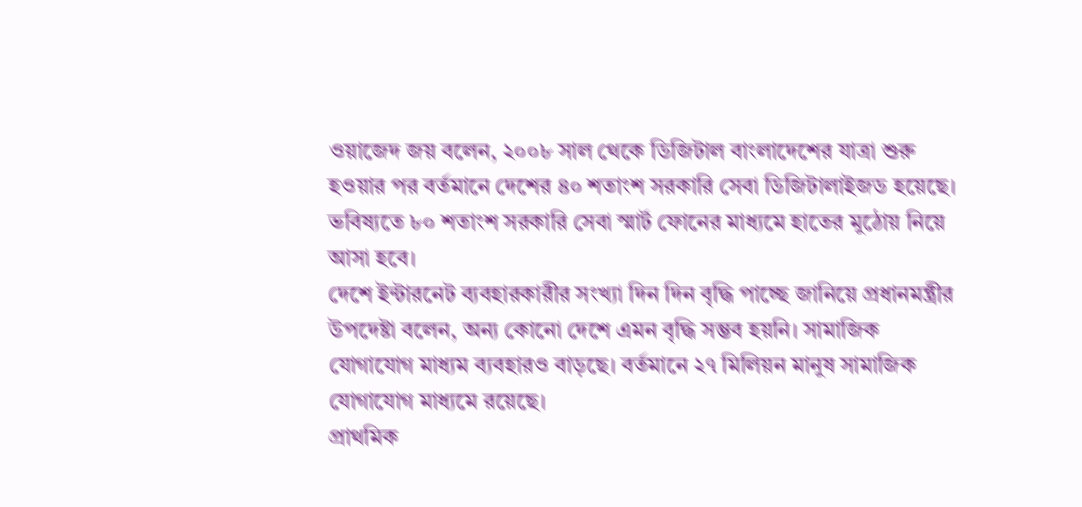ওয়াজেদ জয় বলেন, ২০০৮ সাল থেকে ডিজিটাল বাংলাদেশের যাত্রা শুরু হওয়ার পর বর্তমানে দেশের ৪০ শতাংশ সরকারি সেবা ডিজিটালাইজড হয়েছে। ভবিষ্যতে ৮০ শতাংশ সরকারি সেবা স্মার্ট ফোনের মাধ্যমে হাতের মুঠোয় নিয়ে আসা হবে।
দেশে ইন্টারনেট ব্যবহারকারীর সংখ্যা দিন দিন বৃদ্ধি পাচ্ছে জানিয়ে প্রধানমন্ত্রীর উপদেষ্টা বলেন, অন্য কোনো দেশে এমন বৃদ্ধি সম্ভব হয়নি। সামাজিক যোগাযোগ মাধ্যম ব্যবহারও বাড়ছে। বর্তমানে ২৭ মিলিয়ন মানুষ সামাজিক যোগাযোগ মাধ্যমে রয়েছে।
প্রাথমিক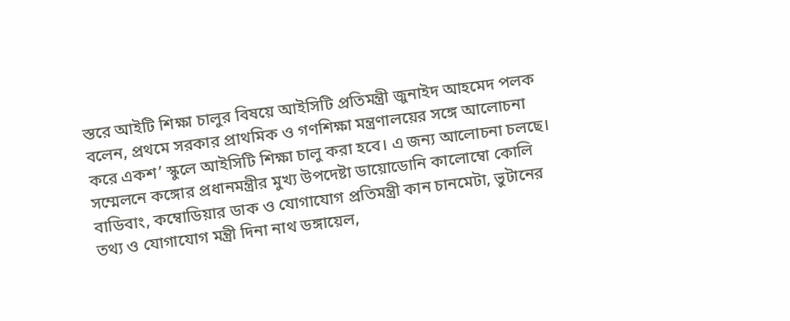স্তরে আইটি শিক্ষা চালুর বিষয়ে আইসিটি প্রতিমন্ত্রী জুনাইদ আহমেদ পলক বলেন, প্রথমে সরকার প্রাথমিক ও গণশিক্ষা মন্ত্রণালয়ের সঙ্গে আলোচনা করে একশ’ স্কুলে আইসিটি শিক্ষা চালু করা হবে। এ জন্য আলোচনা চলছে।
সম্মেলনে কঙ্গোর প্রধানমন্ত্রীর মুখ্য উপদেষ্টা ডায়োডোনি কালোম্বো কোলি বাডিবাং, কম্বোডিয়ার ডাক ও যোগাযোগ প্রতিমন্ত্রী কান চানমেটা, ভুটানের তথ্য ও যোগাযোগ মন্ত্রী দিনা নাথ ডঙ্গায়েল,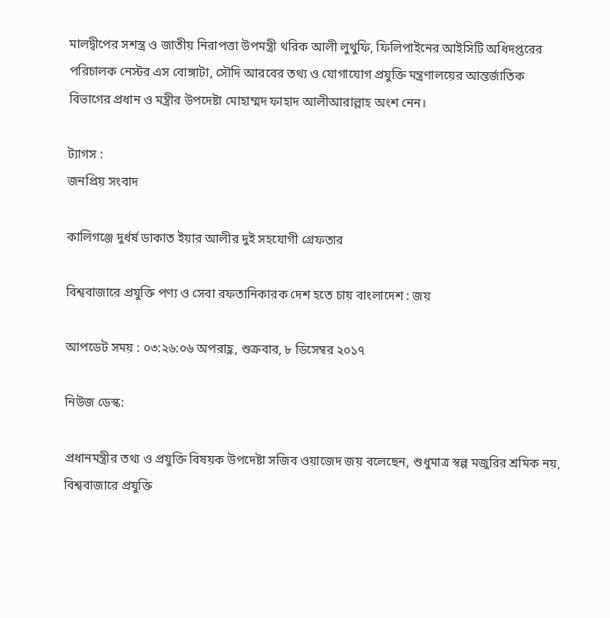মালদ্বীপের সশস্ত্র ও জাতীয় নিরাপত্তা উপমন্ত্রী থরিক আলী লুথুফি, ফিলিপাইনের আইসিটি অধিদপ্তরের পরিচালক নেস্টর এস বোঙ্গাটা, সৌদি আরবের তথ্য ও যোগাযোগ প্রযুক্তি মন্ত্রণালয়ের আন্তর্জাতিক বিভাগের প্রধান ও মন্ত্রীর উপদেষ্টা মোহাম্মদ ফাহাদ আলীআরাল্লাহ অংশ নেন।

ট্যাগস :
জনপ্রিয় সংবাদ

কালিগঞ্জে দুর্ধর্ষ ডাকাত ইয়ার আলীর দুই সহযোগী গ্রেফতার

বিশ্ববাজারে প্রযুক্তি পণ্য ও সেবা রফতানিকারক দেশ হতে চায় বাংলাদেশ : জয়

আপডেট সময় : ০৩:২৬:০৬ অপরাহ্ণ, শুক্রবার, ৮ ডিসেম্বর ২০১৭

নিউজ ডেস্ক:

প্রধানমন্ত্রীর তথ্য ও প্রযুক্তি বিষয়ক উপদেষ্টা সজিব ওয়াজেদ জয় বলেছেন, শুধুমাত্র স্বল্প মজুরির শ্রমিক নয়, বিশ্ববাজারে প্রযুক্তি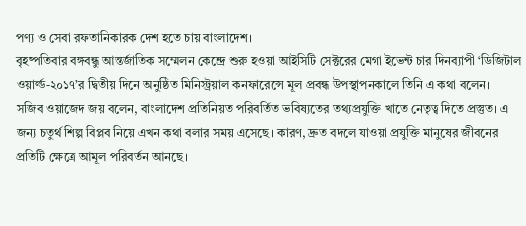পণ্য ও সেবা রফতানিকারক দেশ হতে চায় বাংলাদেশ।
বৃহষ্পতিবার বঙ্গবন্ধু আন্তর্জাতিক সম্মেলন কেন্দ্রে শুরু হওয়া আইসিটি সেক্টরের মেগা ইভেন্ট চার দিনব্যাপী ‘ডিজিটাল ওয়ার্ল্ড-২০১৭’র দ্বিতীয় দিনে অনুষ্ঠিত মিনিস্ট্রয়াল কনফারেন্সে মূল প্রবন্ধ উপস্থাপনকালে তিনি এ কথা বলেন।
সজিব ওয়াজেদ জয় বলেন, বাংলাদেশ প্রতিনিয়ত পরিবর্তিত ভবিষ্যতের তথ্যপ্রযুক্তি খাতে নেতৃত্ব দিতে প্রস্তুত। এ জন্য চতুর্থ শিল্প বিপ্লব নিয়ে এখন কথা বলার সময় এসেছে। কারণ, দ্রুত বদলে যাওয়া প্রযুক্তি মানুষের জীবনের প্রতিটি ক্ষেত্রে আমূল পরিবর্তন আনছে।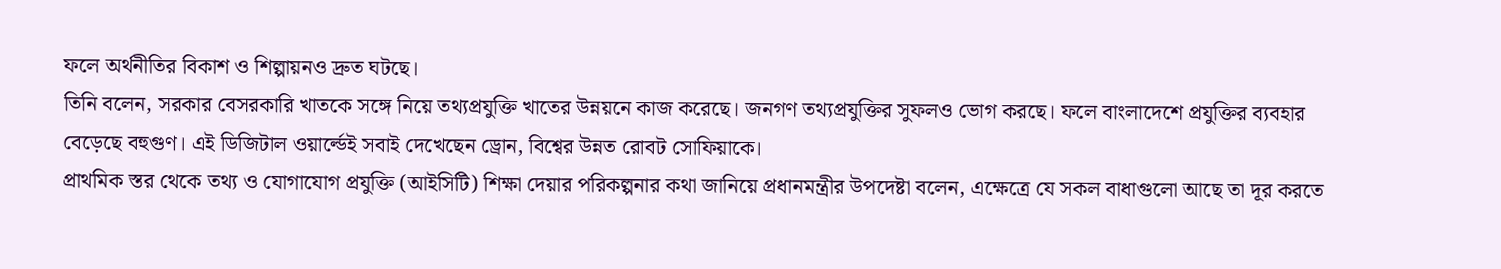ফলে অর্থনীতির বিকাশ ও শিল্পায়নও দ্রুত ঘটছে।
তিনি বলেন, সরকার বেসরকারি খাতকে সঙ্গে নিয়ে তথ্যপ্রযুক্তি খাতের উন্নয়নে কাজ করেছে। জনগণ তথ্যপ্রযুক্তির সুফলও ভোগ করছে। ফলে বাংলাদেশে প্রযুক্তির ব্যবহার বেড়েছে বহুগুণ। এই ডিজিটাল ওয়ার্ল্ডেই সবাই দেখেছেন ড্রোন, বিশ্বের উন্নত রোবট সোফিয়াকে।
প্রাথমিক স্তর থেকে তথ্য ও যোগাযোগ প্রযুক্তি (আইসিটি) শিক্ষা দেয়ার পরিকল্পনার কথা জানিয়ে প্রধানমন্ত্রীর উপদেষ্টা বলেন, এক্ষেত্রে যে সকল বাধাগুলো আছে তা দূর করতে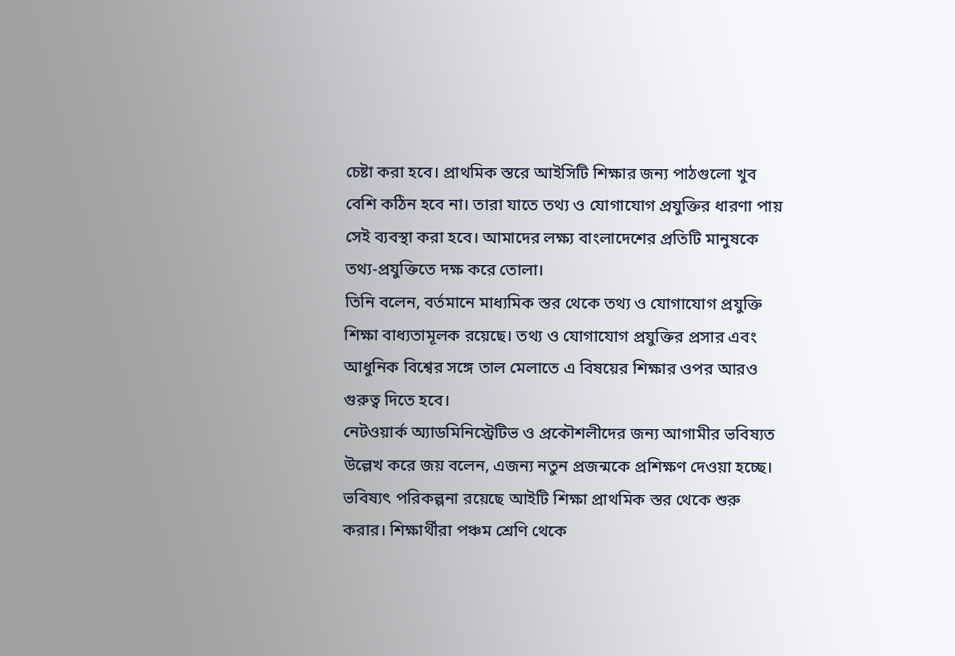চেষ্টা করা হবে। প্রাথমিক স্তরে আইসিটি শিক্ষার জন্য পাঠগুলো খুব বেশি কঠিন হবে না। তারা যাতে তথ্য ও যোগাযোগ প্রযুক্তির ধারণা পায় সেই ব্যবস্থা করা হবে। আমাদের লক্ষ্য বাংলাদেশের প্রতিটি মানুষকে তথ্য-প্রযুক্তিতে দক্ষ করে তোলা।
তিনি বলেন, বর্তমানে মাধ্যমিক স্তর থেকে তথ্য ও যোগাযোগ প্রযুক্তি শিক্ষা বাধ্যতামূলক রয়েছে। তথ্য ও যোগাযোগ প্রযুক্তির প্রসার এবং আধুনিক বিশ্বের সঙ্গে তাল মেলাতে এ বিষয়ের শিক্ষার ওপর আরও গুরুত্ব দিতে হবে।
নেটওয়ার্ক অ্যাডমিনিস্ট্রেটিভ ও প্রকৌশলীদের জন্য আগামীর ভবিষ্যত উল্লেখ করে জয় বলেন, এজন্য নতুন প্রজন্মকে প্রশিক্ষণ দেওয়া হচ্ছে। ভবিষ্যৎ পরিকল্পনা রয়েছে আইটি শিক্ষা প্রাথমিক স্তর থেকে শুরু করার। শিক্ষার্থীরা পঞ্চম শ্রেণি থেকে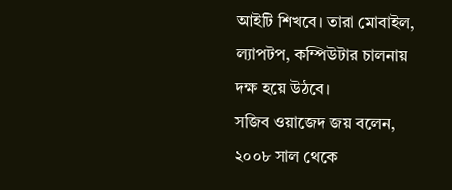আইটি শিখবে। তারা মোবাইল, ল্যাপটপ, কম্পিউটার চালনায় দক্ষ হয়ে উঠবে।
সজিব ওয়াজেদ জয় বলেন, ২০০৮ সাল থেকে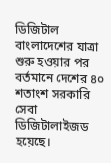ডিজিটাল বাংলাদেশের যাত্রা শুরু হওয়ার পর বর্তমানে দেশের ৪০ শতাংশ সরকারি সেবা ডিজিটালাইজড হয়েছে।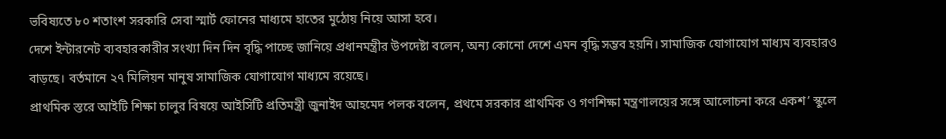ভবিষ্যতে ৮০ শতাংশ সরকারি সেবা স্মার্ট ফোনের মাধ্যমে হাতের মুঠোয় নিয়ে আসা হবে।
দেশে ইন্টারনেট ব্যবহারকারীর সংখ্যা দিন দিন বৃদ্ধি পাচ্ছে জানিয়ে প্রধানমন্ত্রীর উপদেষ্টা বলেন, অন্য কোনো দেশে এমন বৃদ্ধি সম্ভব হয়নি। সামাজিক যোগাযোগ মাধ্যম ব্যবহারও বাড়ছে। বর্তমানে ২৭ মিলিয়ন মানুষ সামাজিক যোগাযোগ মাধ্যমে রয়েছে।
প্রাথমিক স্তরে আইটি শিক্ষা চালুর বিষয়ে আইসিটি প্রতিমন্ত্রী জুনাইদ আহমেদ পলক বলেন, প্রথমে সরকার প্রাথমিক ও গণশিক্ষা মন্ত্রণালয়ের সঙ্গে আলোচনা করে একশ’ স্কুলে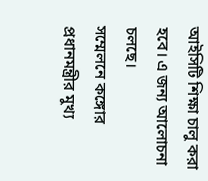আইসিটি শিক্ষা চালু করা হবে। এ জন্য আলোচনা চলছে।
সম্মেলনে কঙ্গোর প্রধানমন্ত্রীর মুখ্য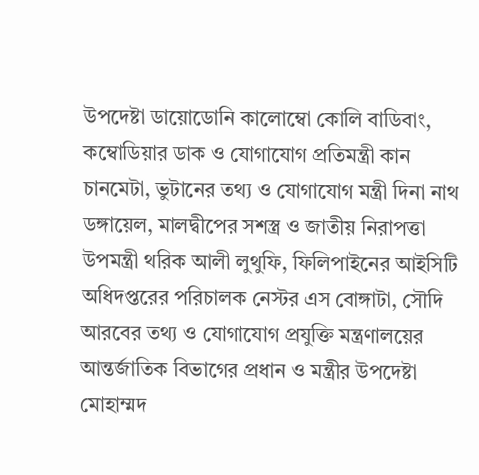উপদেষ্টা ডায়োডোনি কালোম্বো কোলি বাডিবাং, কম্বোডিয়ার ডাক ও যোগাযোগ প্রতিমন্ত্রী কান চানমেটা, ভুটানের তথ্য ও যোগাযোগ মন্ত্রী দিনা নাথ ডঙ্গায়েল, মালদ্বীপের সশস্ত্র ও জাতীয় নিরাপত্তা উপমন্ত্রী থরিক আলী লুথুফি, ফিলিপাইনের আইসিটি অধিদপ্তরের পরিচালক নেস্টর এস বোঙ্গাটা, সৌদি আরবের তথ্য ও যোগাযোগ প্রযুক্তি মন্ত্রণালয়ের আন্তর্জাতিক বিভাগের প্রধান ও মন্ত্রীর উপদেষ্টা মোহাম্মদ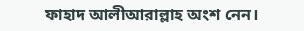ফাহাদ আলীআরাল্লাহ অংশ নেন।